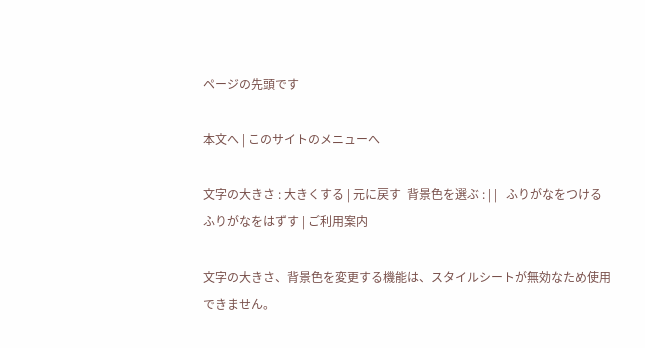ページの先頭です

本文へ | このサイトのメニューへ

文字の大きさ : 大きくする | 元に戻す  背景色を選ぶ : | |   ふりがなをつける  ふりがなをはずす | ご利用案内

文字の大きさ、背景色を変更する機能は、スタイルシートが無効なため使用できません。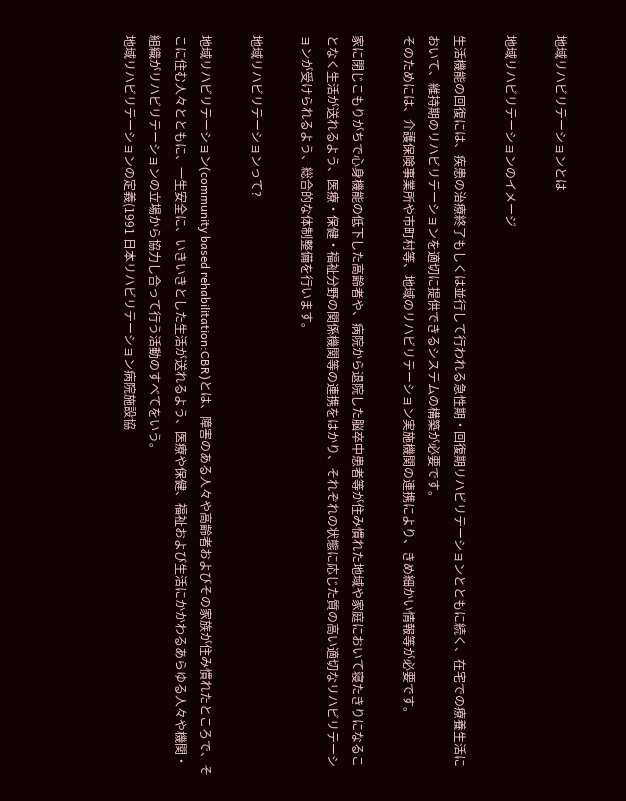地域リハビリテーションとは

地域リハビリテーションのイメージ

生活機能の回復には、疾患の治療終了もしくは並行して行われる急性期・回復期リハビリテーションとともに続く、在宅での療養生活において、維持期のリハビリテーションを適切に提供できるシステムの構築が必要です。
そのためには、介護保険事業所や市町村等、地域のリハビリテーション実施機関の連携により、きめ細かい情報等が必要です。

家に閉じこもりがちで心身機能の低下した高齢者や、病院から退院した脳卒中患者等が住み慣れた地域や家庭において寝たきりになることなく生活が送れるよう、医療・保健・福祉分野の関係機関等の連携をはかり、それぞれの状態に応じた質の高い適切なリハビリテーションが受けられるよう、総合的な体制整備を行います。

地域リハビリテーションって?

地域リハビリテーション(community based rehabilitation:CBR)とは、障害のある人々や高齢者およびその家族が住み慣れたところで、そこに住む人々とともに、一生安全に、いきいきとした生活が送れるよう、医療や保健、福祉および生活にかかわるあらゆる人々や機関・組織がリハビリテーションの立場から協力し合って行う活動のすべてをいう。
地域リハビリテーションの定義(1991 日本リハビリテーション病院施設協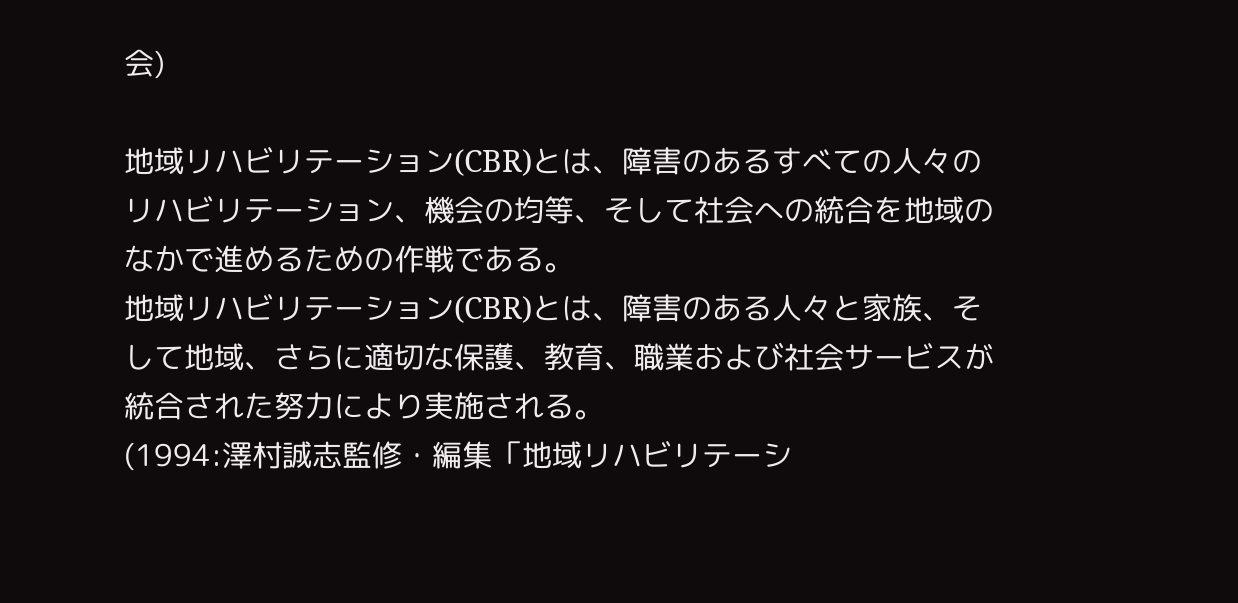会)

地域リハビリテーション(CBR)とは、障害のあるすべての人々のリハビリテーション、機会の均等、そして社会への統合を地域のなかで進めるための作戦である。
地域リハビリテーション(CBR)とは、障害のある人々と家族、そして地域、さらに適切な保護、教育、職業および社会サービスが統合された努力により実施される。
(1994:澤村誠志監修・編集「地域リハビリテーシ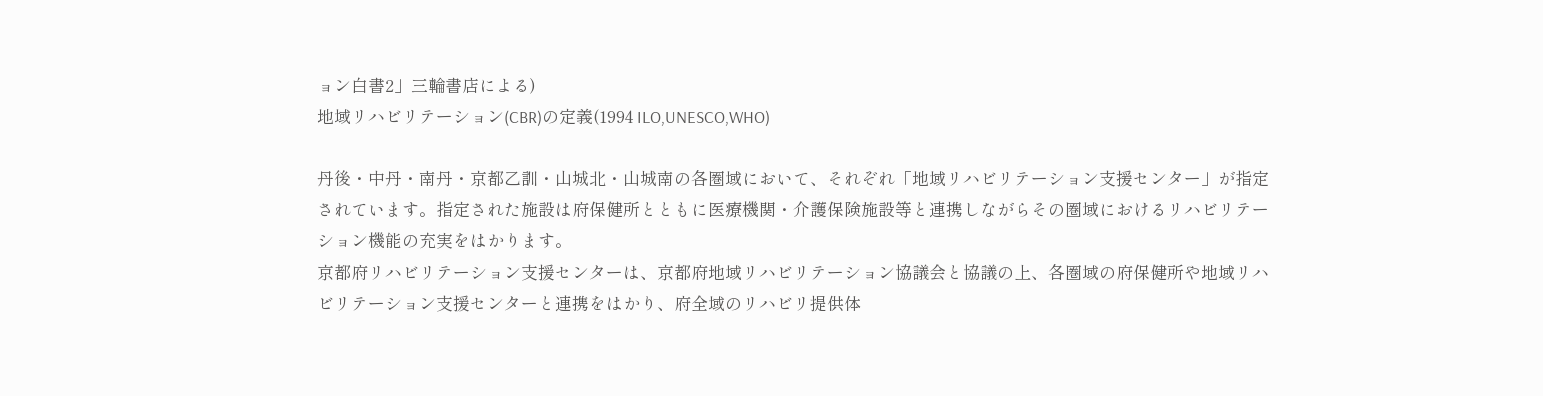ョン白書2」三輪書店による)
地域リハビリテーション(CBR)の定義(1994 ILO,UNESCO,WHO)

丹後・中丹・南丹・京都乙訓・山城北・山城南の各圏域において、それぞれ「地域リハビリテーション支援センター」が指定されています。指定された施設は府保健所とともに医療機関・介護保険施設等と連携しながらその圏域におけるリハビリテーション機能の充実をはかります。
京都府リハビリテーション支援センターは、京都府地域リハビリテーション協議会と協議の上、各圏域の府保健所や地域リハビリテーション支援センターと連携をはかり、府全域のリハビリ提供体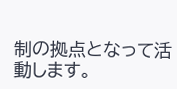制の拠点となって活動します。